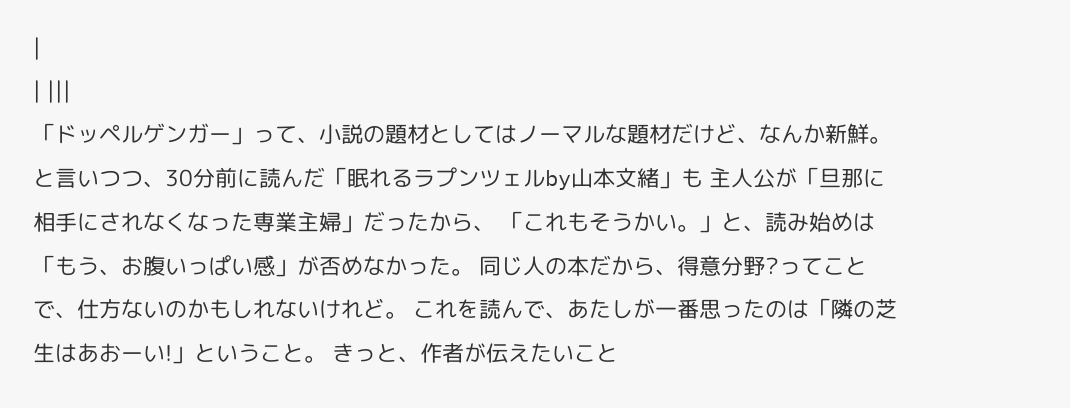|
| |||
「ドッペルゲンガー」って、小説の題材としてはノーマルな題材だけど、なんか新鮮。 と言いつつ、30分前に読んだ「眠れるラプンツェルby山本文緒」も 主人公が「旦那に相手にされなくなった専業主婦」だったから、 「これもそうかい。」と、読み始めは「もう、お腹いっぱい感」が否めなかった。 同じ人の本だから、得意分野?ってことで、仕方ないのかもしれないけれど。 これを読んで、あたしが一番思ったのは「隣の芝生はあおーい!」ということ。 きっと、作者が伝えたいこと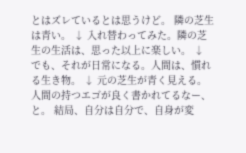とはズレているとは思うけど。 隣の芝生は青い。 ↓ 入れ替わってみた。隣の芝生の生活は、思った以上に楽しい。 ↓ でも、それが日常になる。人間は、慣れる生き物。 ↓ 元の芝生が青く見える。 人間の持つエゴが良く書かれてるなー、と。 結局、自分は自分で、自身が変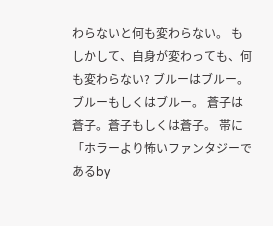わらないと何も変わらない。 もしかして、自身が変わっても、何も変わらない? ブルーはブルー。ブルーもしくはブルー。 蒼子は蒼子。蒼子もしくは蒼子。 帯に「ホラーより怖いファンタジーであるby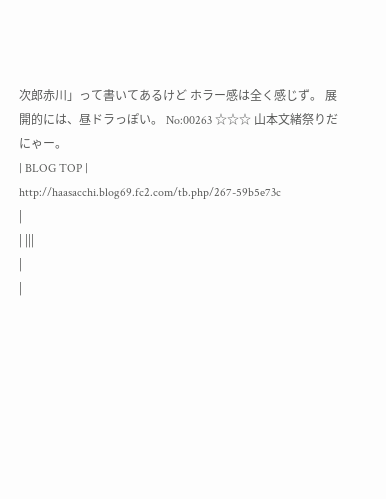次郎赤川」って書いてあるけど ホラー感は全く感じず。 展開的には、昼ドラっぽい。 No:00263 ☆☆☆ 山本文緒祭りだにゃー。
| BLOG TOP |
http://haasacchi.blog69.fc2.com/tb.php/267-59b5e73c
|
| |||
|
|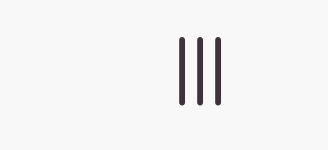|||